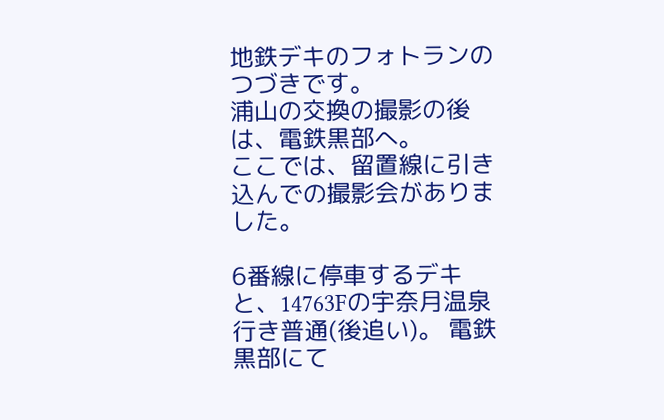地鉄デキのフォトランのつづきです。
浦山の交換の撮影の後は、電鉄黒部へ。
ここでは、留置線に引き込んでの撮影会がありました。

6番線に停車するデキと、14763Fの宇奈月温泉行き普通(後追い)。 電鉄黒部にて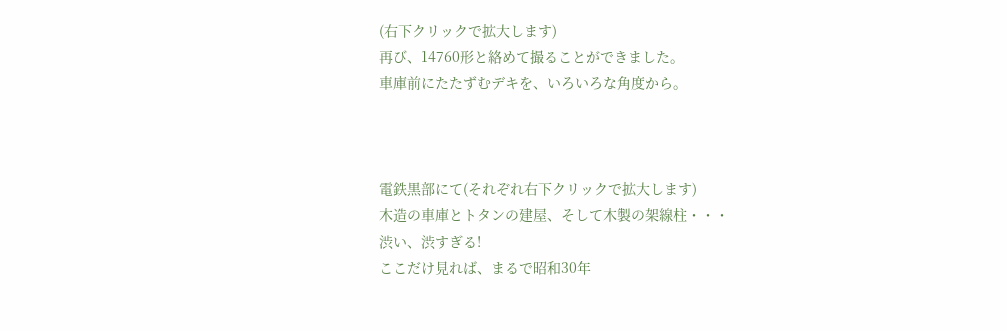(右下クリックで拡大します)
再び、14760形と絡めて撮ることができました。
車庫前にたたずむデキを、いろいろな角度から。



電鉄黒部にて(それぞれ右下クリックで拡大します)
木造の車庫とトタンの建屋、そして木製の架線柱・・・
渋い、渋すぎる!
ここだけ見れば、まるで昭和30年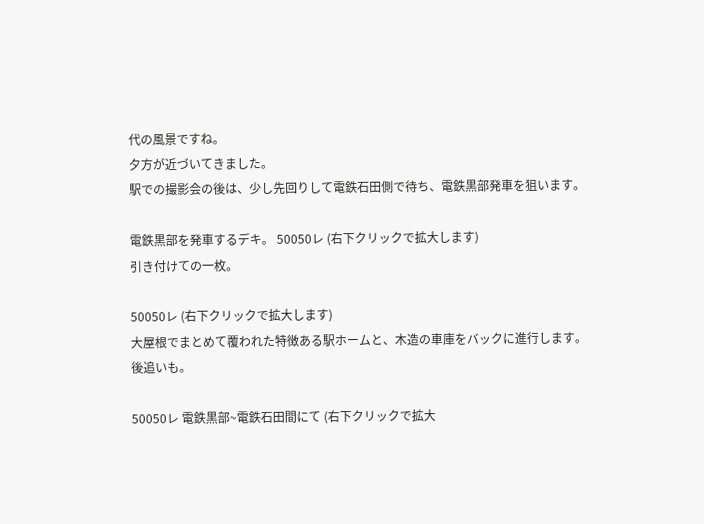代の風景ですね。
夕方が近づいてきました。
駅での撮影会の後は、少し先回りして電鉄石田側で待ち、電鉄黒部発車を狙います。

電鉄黒部を発車するデキ。 50050レ (右下クリックで拡大します)
引き付けての一枚。

50050レ (右下クリックで拡大します)
大屋根でまとめて覆われた特徴ある駅ホームと、木造の車庫をバックに進行します。
後追いも。

50050レ 電鉄黒部~電鉄石田間にて (右下クリックで拡大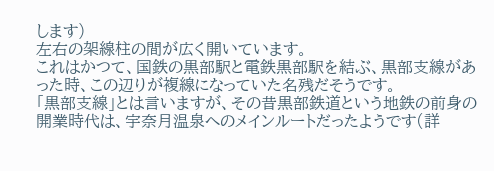します)
左右の架線柱の間が広く開いています。
これはかつて、国鉄の黒部駅と電鉄黒部駅を結ぶ、黒部支線があった時、この辺りが複線になっていた名残だそうです。
「黒部支線」とは言いますが、その昔黒部鉄道という地鉄の前身の開業時代は、宇奈月温泉へのメインルートだったようです(詳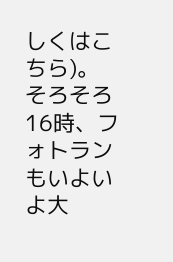しくはこちら)。
そろそろ16時、フォトランもいよいよ大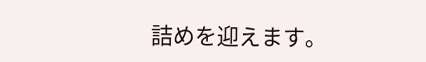詰めを迎えます。